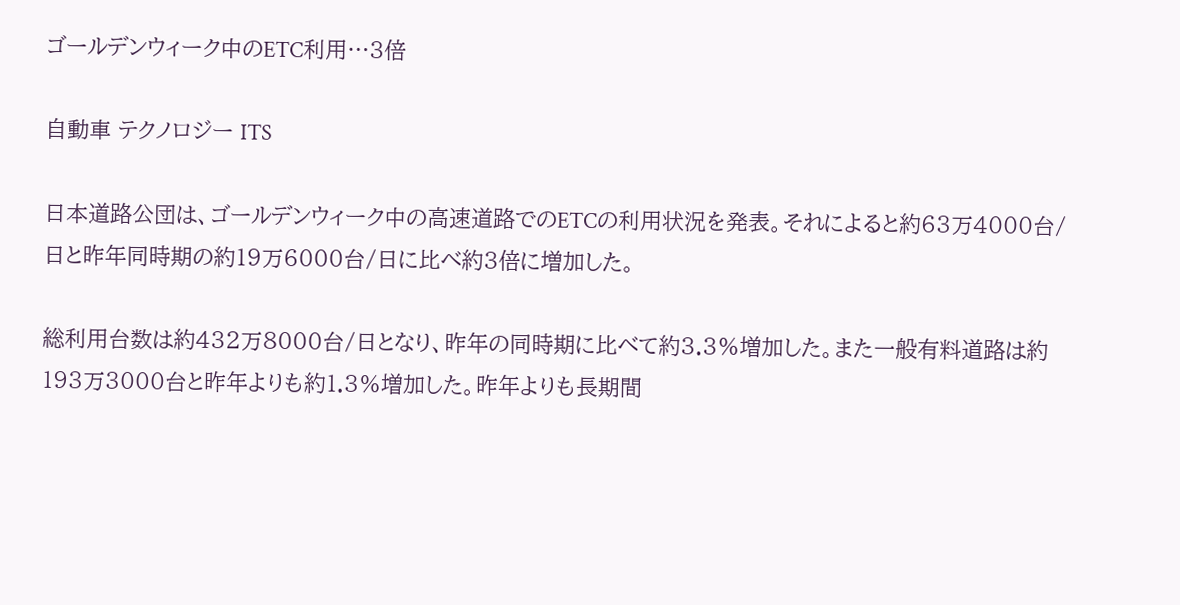ゴールデンウィーク中のETC利用…3倍

自動車 テクノロジー ITS

日本道路公団は、ゴールデンウィーク中の高速道路でのETCの利用状況を発表。それによると約63万4000台/日と昨年同時期の約19万6000台/日に比べ約3倍に増加した。

総利用台数は約432万8000台/日となり、昨年の同時期に比べて約3.3%増加した。また一般有料道路は約193万3000台と昨年よりも約1.3%増加した。昨年よりも長期間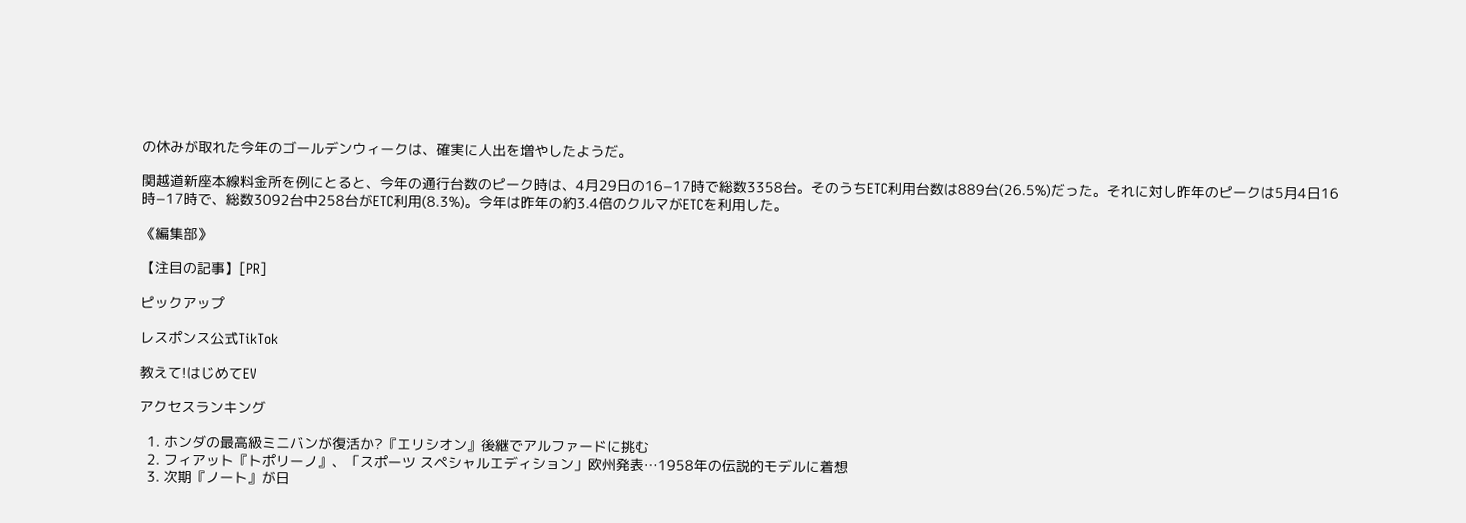の休みが取れた今年のゴールデンウィークは、確実に人出を増やしたようだ。

関越道新座本線料金所を例にとると、今年の通行台数のピーク時は、4月29日の16−17時で総数3358台。そのうちETC利用台数は889台(26.5%)だった。それに対し昨年のピークは5月4日16時−17時で、総数3092台中258台がETC利用(8.3%)。今年は昨年の約3.4倍のクルマがETCを利用した。

《編集部》

【注目の記事】[PR]

ピックアップ

レスポンス公式TikTok

教えて!はじめてEV

アクセスランキング

  1. ホンダの最高級ミニバンが復活か?『エリシオン』後継でアルファードに挑む
  2. フィアット『トポリーノ』、「スポーツ スペシャルエディション」欧州発表…1958年の伝説的モデルに着想
  3. 次期『ノート』が日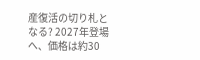産復活の切り札となる? 2027年登場へ、価格は約30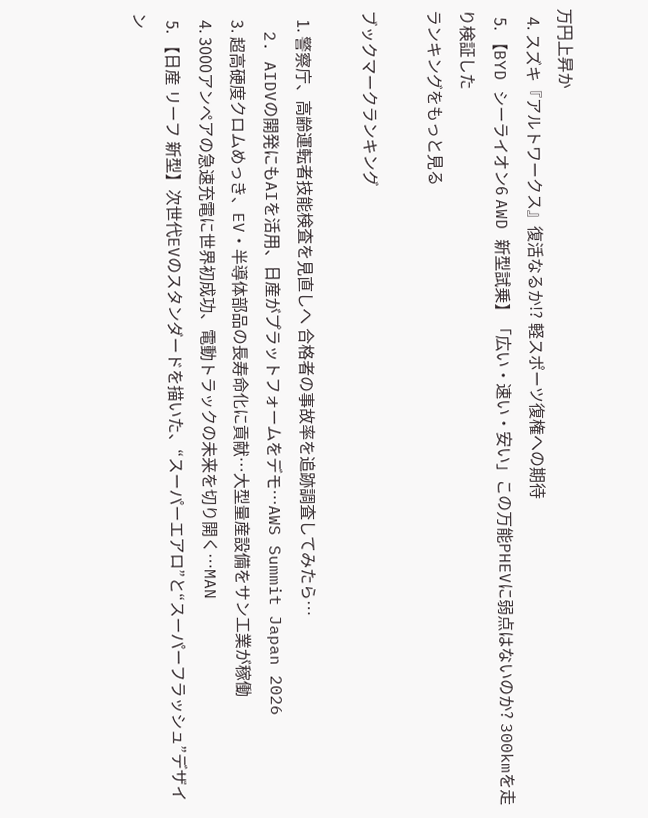万円上昇か
  4. スズキ『アルトワークス』復活なるか!? 軽スポーツ復権への期待
  5. 【BYD シーライオン6 AWD 新型試乗】「広い・速い・安い」この万能PHEVに弱点はないのか? 300kmを走り検証した
ランキングをもっと見る

ブックマークランキング

  1. 警察庁、高齢運転者技能検査を見直しへ 合格者の事故率を追跡調査してみたら…
  2. AIDVの開発にもAIを活用、日産がプラットフォームをデモ…AWS Summit Japan 2026
  3. 超高硬度クロムめっき、EV・半導体部品の長寿命化に貢献…大型量産設備をサン工業が稼働
  4. 3000アンペアの急速充電に世界初成功、電動トラックの未来を切り開く…MAN
  5. 【日産 リーフ 新型】次世代EVのスタンダードを描いた、“スーパーエアロ”と“スーパーフラッシュ”デザイン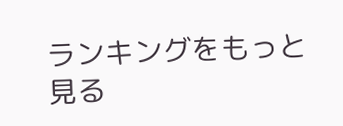ランキングをもっと見る